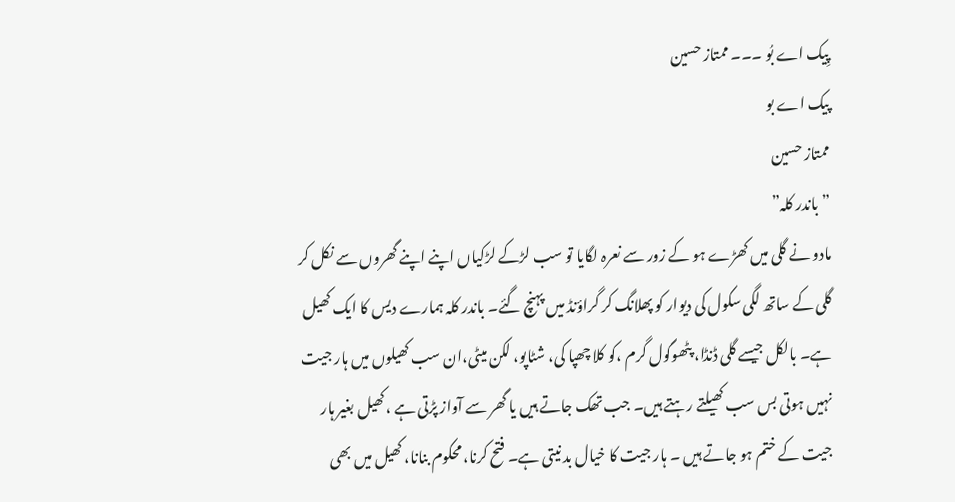پِیک اے بُو ۔۔۔ ممتاز حسین
پیک اے بو
ممتاز حسین
” باندر کلہ”
مادو نے گلی میں کھڑے ہو کے زور سے نعرہ لگایا تو سب لڑکے لڑکیاں اپنے اپنے گھروں سے نکل کر گلی کے ساتھ لگی سکول کی دیوار کو پھلانگ کر گراؤنڈ میں پہنچ گئے۔ باندر کلہ ہمارے دیس کا ایک کھیل ہے۔ بالکل جیسے گلی ڈنڈا، پٹھوگول گرم ،کو کلا چھپا کی، شٹاپو، لکن میٹی،ان سب کھیلوں میں ہار جیت نہیں ہوتی بس سب کھیلتے رہتے ہیں۔ جب تھک جاتے ہیں یا گھر سے آواز پڑتی ہے ،کھیل بغیر ہار جیت کے ختم ہو جاتے ہیں ۔ ہار جیت کا خیال بد نیتی ہے۔ فتح کرنا، محکوم بنانا، کھیل میں بھی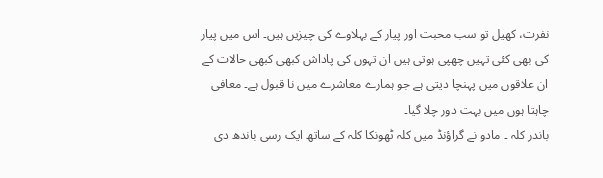نفرت، کھیل تو سب محبت اور پیار کے بہلاوے کی چیزیں ہیں۔ اس میں پیار کی بھی کئی تہیں چھپی ہوتی ہیں ان تہوں کی پاداش کبھی کبھی حالات کے ان علاقوں میں پہنچا دیتی ہے جو ہمارے معاشرے میں نا قبول ہے۔ معافی چاہتا ہوں میں بہت دور چلا گیا۔
باندر کلہ ۔ مادو نے گراؤنڈ میں کلہ ٹھونکا کلہ کے ساتھ ایک رسی باندھ دی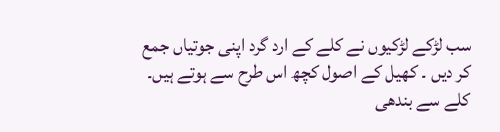سب لڑکے لڑکیوں نے کلے کے ارد گرد اپنی جوتیاں جمع کر دیں ۔ کھیل کے اصول کچھ اس طرح سے ہوتے ہیں۔ کلے سے بندھی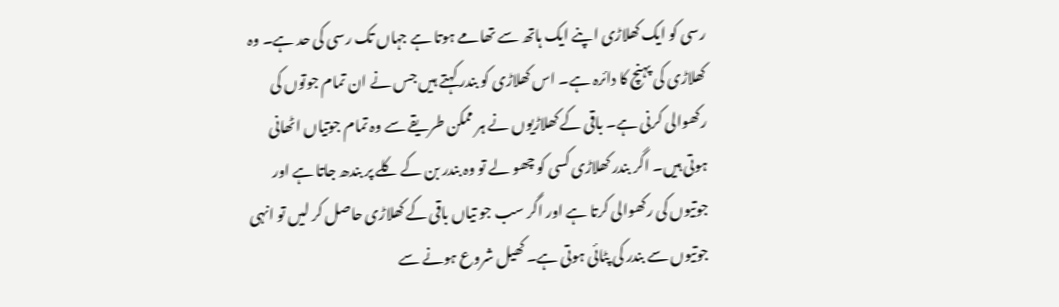رسی کو ایک کھلاڑی اپنے ایک ہاتھ سے تھامے ہوتا ہے جہاں تک رسی کی حد ہے۔ وہ کھلاڑی کی پہنچ کا دائرہ ہے۔ اس کھلاڑی کو بندر کہتے ہیں جس نے ان تمام جوتوں کی رکھوالی کرنی ہے۔ باقی کے کھلاڑیوں نے ہر ممکن طریقے سے وہ تمام جوتیاں اٹھانی ہوتی ہیں۔ اگر بندر کھلاڑی کسی کو چھو لے تو وہ بندر بن کے کلے پر بندھ جاتا ہے اور جوتیوں کی رکھوالی کرتا ہے اور اگر سب جو تیاں باقی کے کھلاڑی حاصل کر لیں تو انہی جوتیوں سے بندر کی پٹائی ہوتی ہے۔ کھیل شروع ہونے سے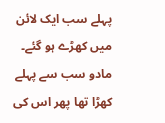پہلے سب ایک لائن میں کھڑے ہو گئے۔ مادو سب سے پہلے کھڑا تھا پھر اس کی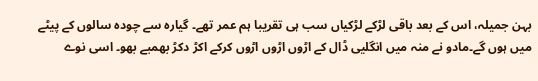بہن جمیلہ، اس کے بعد باقی لڑکے لڑکیاں سب ہی تقریبا ہم عمر تھے۔ گیارہ سے چودہ سالوں کے پیٹے میں ہوں گے۔مادو نے منہ میں انگلیی ڈال کے اڑوں اڑوں اڑوں کرکے اکڑ دکڑ بھمبے بھو۔ اسی نوے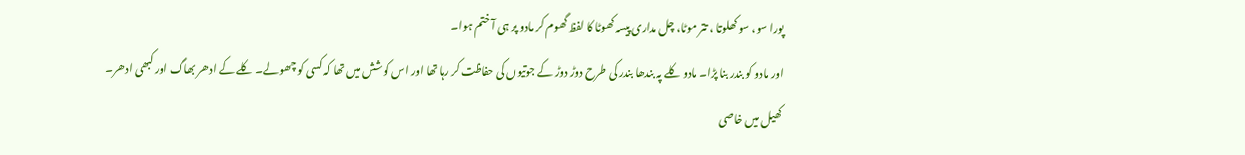پورا سو، سو کھلوتا ، تتر موٹا، چل مداری پیسہ کھوٹا کا لفظ گھوم کر مادو پر ہی آ ختم ہوا۔
اور مادو کو بندر بنا پڑا۔ مادو کلے پہ بندھا بندر کی طرح دوڑ دوڑ کے جوتیوں کی حفاظت کر رہا تھا اور اس کوشش میں تھا کہ کسی کو چھولے۔ کلے کے ادھر بھاگ اور کبھی ادھر۔
کھیل میں خاصی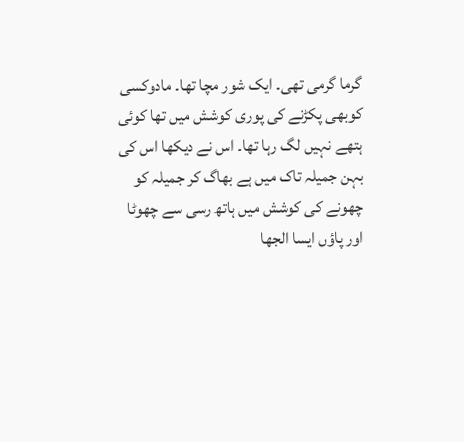گرما گرمی تھی۔ ایک شور مچا تھا۔ مادوکسی کوبھی پکڑنے کی پوری کوشش میں تھا کوئی ہتھے نہیں لگ رہا تھا۔ اس نے دیکھا اس کی بہن جمیلہ تاک میں ہے بھاگ کر جمیلہ کو
چھونے کی کوشش میں ہاتھ رسی سے چھوٹا اور پاؤں ایسا الجھا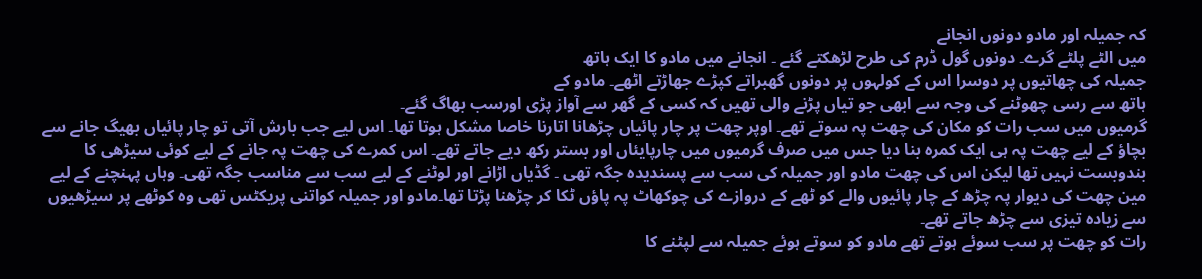کہ جمیلہ اور مادو دونوں انجانے
میں الٹے پلٹے گرے۔ دونوں گول ڈرم کی طرح لڑھکتے گئے ۔ انجانے میں مادو کا ایک ہاتھ
جمیلہ کی چھاتیوں پر دوسرا اس کے کولہوں پر دونوں گھبراتے کپڑے جھاڑتے اٹھے۔ مادو کے
ہاتھ سے رسی چھوٹنے کی وجہ سے ابھی جو تیاں پڑنے والی تھیں کہ کسی کے گھر سے آواز پڑی اورسب بھاگ گئے۔
گرمیوں میں سب رات کو مکان کی چھت پہ سوتے تھے۔ اوپر چھت پر چار پائیاں چڑھانا اتارنا خاصا مشکل ہوتا تھا۔ اس لیے جب بارش آتی تو چار پائیاں بھیگ جانے سے بچاؤ کے لیے چھت پہ ہی ایک کمرہ بنا دیا جس میں صرف گرمیوں میں چارپایئاں اور بستر رکھ دیے جاتے تھے۔ اس کمرے کی چھت پہ جانے کے لیے کوئی سیڑھی کا بندوبست نہیں تھا لیکن اس کی چھت مادو اور جمیلہ کی سب سے پسندیدہ جگہ تھی ۔ گڈیاں اڑانے اور لوٹنے کے لیے سب سے مناسب جگہ تھی۔ وہاں پہنچنے کے لیے مین چھت کی دیوار پہ چڑھ کے چار پائیوں والے کو ٹھے کے دروازے کی چوکھاٹ پہ پاؤں ٹکا کر چڑھنا پڑتا تھا۔مادو اور جمیلہ کواتنی پریکٹس تھی وہ کوٹھے پر سیڑھیوں سے زیادہ تیزی سے چڑھ جاتے تھے۔
رات کو چھت پر سب سوئے ہوتے تھے مادو کو سوتے ہوئے جمیلہ سے لپٹنے کا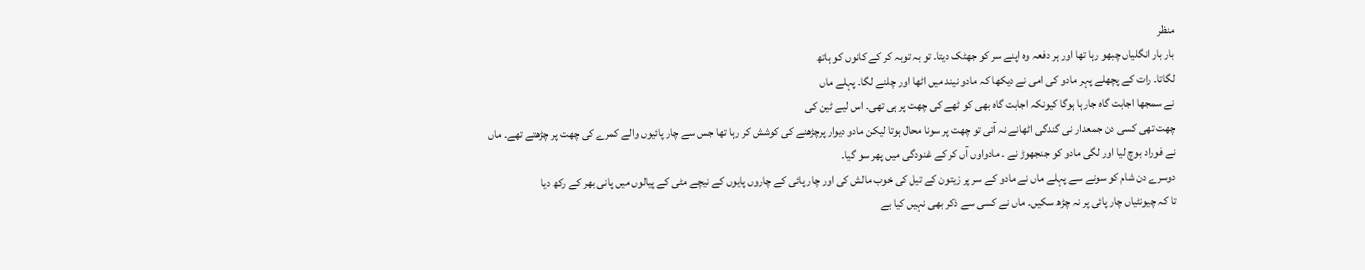منظر
بار بار انگلیاں چبھو رہا تھا اور ہر دفعہ وہ اپنے سر کو جھٹک دیتا۔ تو بہ توبہ کر کے کانوں کو ہاتھ
لگاتا۔ رات کے پچھلے پہر مادو کی امی نے دیکھا کہ مادو نیند میں اٹھا اور چلنے لگا۔ پہلے ماں
نے سمجھا اجابت گاہ جارہا ہوگا کیونکہ اجابت گاہ بھی کو ٹھے کی چھت پر ہی تھی۔ اس لیے ٹین کی
چھت تھی کسی دن جمعدار نی گندگی اٹھانے نہ آتی تو چھت پر سونا محال ہوتا لیکن مادو دیوار پرچڑھنے کی کوشش کر رہا تھا جس سے چار پائیوں والے کمرے کی چھت پر چڑھتے تھے۔ ماں
نے فوراد بوچ لیا اور لگی مادو کو جنجھوڑ نے ۔ مادواوں آں کر کے غنودگی میں پھر سو گیا۔
دوسرے دن شام کو سونے سے پہلے ماں نے مادو کے سر پر زیتون کے تیل کی خوب مالش کی اور چار پائی کے چاروں پایوں کے نیچے مٹی کے پیالوں میں پانی بھر کے رکھ دیا
تا کہ چیونٹیاں چار پائی پر نہ چڑھ سکیں۔ ماں نے کسی سے ذکر بھی نہیں کیا بے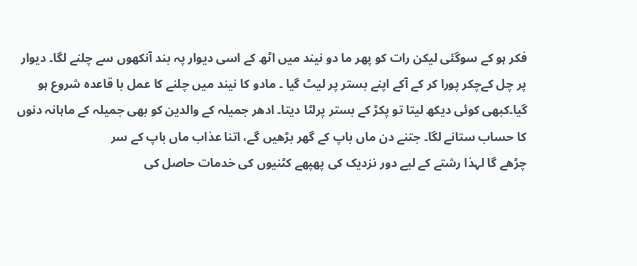فکر ہو کے سوگئی لیکن رات کو پھر ما دو نیند میں اٹھ کے اسی دیوار پہ بند آنکھوں سے چلنے لگا۔ دیوار پر چل کےچکر پورا کر کے آکے اپنے بستر پر لیٹ گیا ۔ مادو کا نیند میں چلنے کا عمل با قاعدہ شروع ہو گیا۔کبھی کوئی دیکھ لیتا تو پکڑ کے بستر پرلٹا دیتا۔ ادھر جمیلہ کے والدین کو بھی جمیلہ کے ماہانہ دنوں کا حساب ستانے لگا۔ جتنے دن ماں باپ کے گھر بڑھیں گے، اتنا عذاب ماں باپ کے سر
چڑھے گا لہذا رشتے کے لیے دور نزدیک کی پھپھے کٹنیوں کی خدمات حاصل کی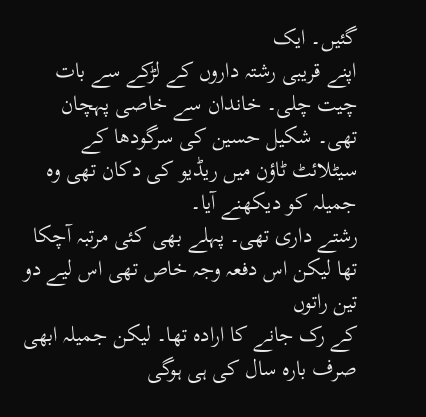گئیں۔ ایک
اپنے قریبی رشتہ داروں کے لڑکے سے بات چیت چلی۔ خاندان سے خاصی پہچان تھی۔ شکیل حسین کی سرگودھا کے سیٹلائٹ ٹاؤن میں ریڈیو کی دکان تھی وہ جمیلہ کو دیکھنے آیا۔
رشتے داری تھی۔ پہلے بھی کئی مرتبہ آچکا تھا لیکن اس دفعہ وجہ خاص تھی اس لیے دو تین راتوں
کے رک جانے کا ارادہ تھا۔ لیکن جمیلہ ابھی صرف بارہ سال کی ہی ہوگی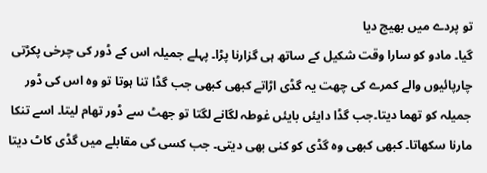تو پردے میں بھیج دیا
گیا۔ مادو کو سارا وقت شکیل کے ساتھ ہی گزارنا پڑا۔ پہلے جمیلہ اس کے ڈور کی چرخی پکڑتی
چارپائیوں والے کمرے کی چھت یہ گڈی اڑاتے کبھی کبھی جب گڈا تنا ہوتا تو وہ اس کی ڈور جمیلہ کو تھما دیتا۔جب گڈا دایئں بایئں غوطہ لگانے لگتا تو جھٹ سے ڈور تھام لیتا۔ اسے تنکا مارنا سکھاتا۔ کبھی کبھی وہ گڈی کو کنی بھی دیتی۔ جب کسی کی مقابلے میں گڈی کاٹ دیتا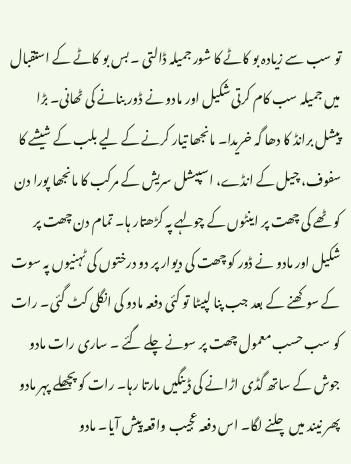تو سب سے زیادہ بو کاٹے کا شور جمیلہ ڈالتی ۔ بس بو کاٹے کے استقبال میں جمیلہ سب کام کرتی شکیل اور مادو نے ڈور بنانے کی ٹھانی۔ بڑا پیشل برانڈ کا دھا گہ خریدا۔ مانجھا تیار کرنے کے لیے بلب کے شیشے کا سفوف، چیل کے انڈے، اسپیشل سریش کے مرکب کا مانجھا پورا دن کو ٹھے کی چھت پر اینٹوں کے چولہے پہ کڑھتار ہا۔ تمام دن چھت پر شکیل اور مادو نے ڈور کو چھت کی دیوار پر دو درختوں کی ٹہنیوں پہ سوت کے سوکھنے کے بعد جب پنا لپیٹا تو کئی دفعہ مادو کی انگلی کٹ گئی۔ رات کو سب حسب معمول چھت پر سونے چلے گئے ۔ ساری رات مادو جوش کے ساتھ گڈی اڑانے کی ڈینگیں مارتا رہا۔ رات کو پچھلے پہر مادو پھر نیند میں چلنے لگا۔ اس دفعہ عجیب واقعہ پیش آیا۔ مادو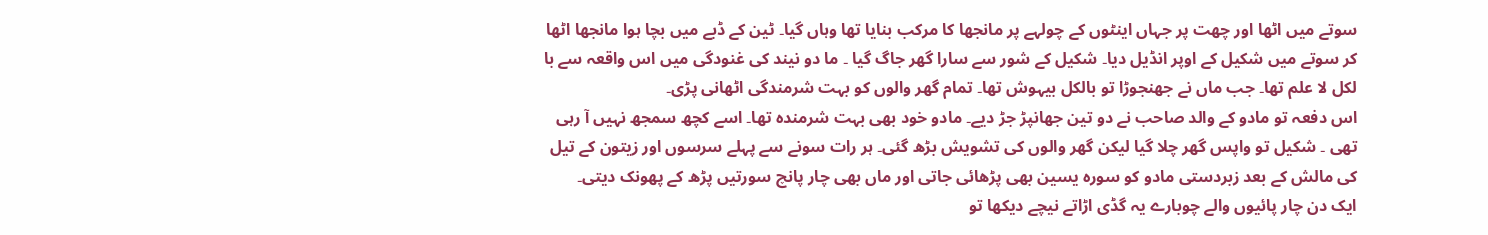سوتے میں اٹھا اور چھت پر جہاں اینٹوں کے چولہے پر مانجھا کا مرکب بنایا تھا وہاں گیا۔ ٹین کے ڈبے میں بچا ہوا مانجھا اٹھا کر سوتے میں شکیل کے اوپر انڈیل دیا۔ شکیل کے شور سے سارا گھر جاگ گیا ۔ ما دو نیند کی غنودگی میں اس واقعہ سے با لکل لا علم تھا۔ جب ماں نے جھنجوڑا تو بالکل بیہوش تھا۔ تمام گھر والوں کو بہت شرمندگی اٹھانی پڑی۔
اس دفعہ تو مادو کے والد صاحب نے دو تین جھانپڑ جڑ دیے۔ مادو خود بھی بہت شرمندہ تھا۔ اسے کچھ سمجھ نہیں آ رہی تھی ۔ شکیل تو واپس گھر چلا گیا لیکن گھر والوں کی تشویش بڑھ گئی۔ ہر رات سونے سے پہلے سرسوں اور زیتون کے تیل کی مالش کے بعد زبردستی مادو کو سورہ یسین بھی پڑھائی جاتی اور ماں بھی چار پانچ سورتیں پڑھ کے پھونک دیتی۔
ایک دن چار پائیوں والے چوبارے یہ گڈی اڑاتے نیچے دیکھا تو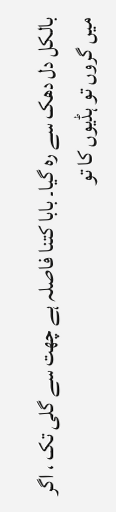بالکل دل دھک سے رہ گیا۔ بابا کتنا فاصلہ ہے چھت سے گلی تک ، اگر میں گروں تو ہڈیوں کا تو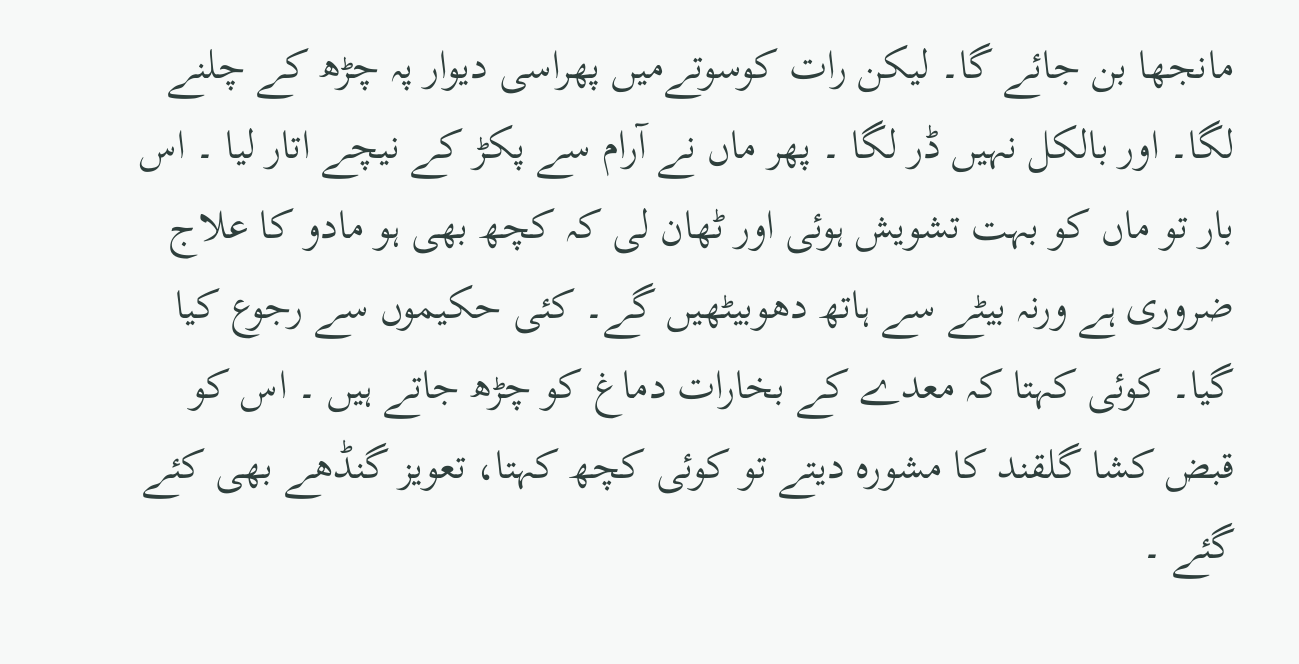مانجھا بن جائے گا۔ لیکن رات کوسوتےمیں پھراسی دیوار پہ چڑھ کے چلنے لگا۔ اور بالکل نہیں ڈر لگا ۔ پھر ماں نے آرام سے پکڑ کے نیچے اتار لیا ۔ اس بار تو ماں کو بہت تشویش ہوئی اور ٹھان لی کہ کچھ بھی ہو مادو کا علاج ضروری ہے ورنہ بیٹے سے ہاتھ دھوبیٹھیں گے۔ کئی حکیموں سے رجوع کیا گیا۔ کوئی کہتا کہ معدے کے بخارات دماغ کو چڑھ جاتے ہیں ۔ اس کو قبض کشا گلقند کا مشورہ دیتے تو کوئی کچھ کہتا، تعویز گنڈھے بھی کئے گئے ۔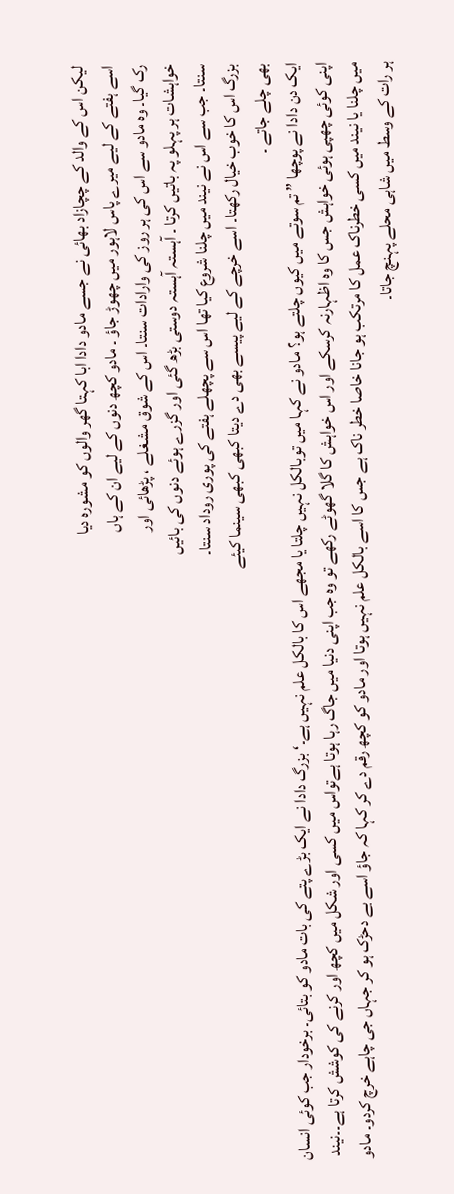لیکن اس کے والد کے چچازاد بھائی نے جسے مادو دادا ابا کہتا گھر والوں کو مشورہ دیا
اسے ہفتے کے لیے میرے پاس لاہور میں چھوڑ جاؤ ۔ مادو کچھ دنوں کے لیے ان کے ہاں
رک گیا۔ وہ مادو سے اس کی ہر روز کی وارادات سنتا۔ اس کے شوق مشغلے ، پڑھائی اور
خواہشات ہر پہلو پہ باتیں کرتا ۔ آہستہ آہستہ دوستی بڑھ گئی اور گزرے ہوئے دنوں کی بائیں
سنتا۔ جب سے اس نے نیند میں چلنا شروع کیا تھا اس سے پچھلے ہفتے کی پوری روداد سنتا۔
بزرگ اس کا خوب خیال رکھتا۔ اسے خرچے کے لیے پیسے بھی دے دیتا کبھی کبھی سینما کیئے
بھی چلے جاتے ۔
ایک دن دادا نے پوچھا ” تم سوتے میں کیوں چلتے ہو؟ مادو نے کہا میں توبالکل نہیں چلتا یا مجھے اس کا بالکل علم نہیں ہے۔‘ بزرگ دادا نے ایک بڑے پتے کی بات مادو کو بتائی۔ برخودار جب کوئی انسان اپنی کوئی چھپی ہوئی خواہش جس کا وہ اظہارنہ کرسکے اور اس خواہش کا گلا گھوٹے رکھے تو وہ جب اپنی دنیا میں جاگ رہا ہوتا ہےتواس میں کسی اور شکل میں کچھ اور کرنے کی کوشش کرتا ہے۔۔نیند میں چلنا یا نیند میں کسی خطرناک عمل کا مرتکب ہو جانا خاصا خطر ناک ہے جس کا اسے بالکل علم نہیں ہوتا اور مادو کو کچھ رقم دے کر کہا کہ جاؤ اسے بے دحڑک ہو کر جہاں جی چاہے خرچ کردو۔ مادو ہر رات کے وسط میں شاہی محلے پہنچ جاتا۔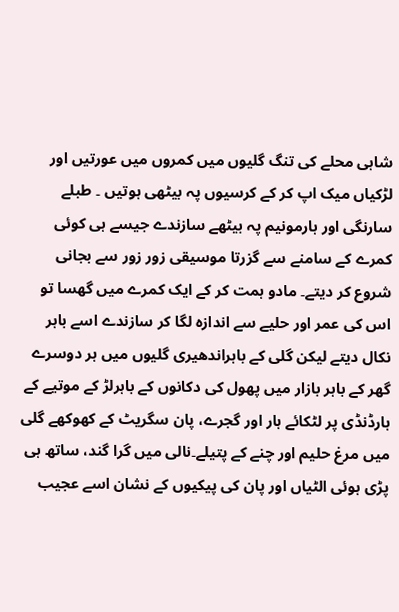شاہی محلے کی تنگ گلیوں میں کمروں میں عورتیں اور لڑکیاں میک اپ کر کے کرسیوں پہ بیٹھی ہوتیں ۔ طبلے سارنگی اور ہارمونیم پہ بیٹھے سازندے جیسے ہی کوئی کمرے کے سامنے سے گزرتا موسیقی زور زور سے بجانی شروع کر دیتے۔ مادو ہمت کر کے ایک کمرے میں گھسا تو اس کی عمر اور حلیے سے اندازہ لگا کر سازندے اسے باہر نکال دیتے لیکن گلی کے باہراندھیری گلیوں میں ہر دوسرے گھر کے باہر بازار میں پھول کی دکانوں کے باہرلڑ کے موتیے کے ہارڈنڈی پر لٹکائے ہار اور گجرے، پان سگریٹ کے کھوکھے گلی میں مرغ حلیم اور چنے کے پتیلے۔نالی میں گرا گند، ساتھ ہی پڑی ہوئی الٹیاں اور پان کی پیکیوں کے نشان اسے عجیب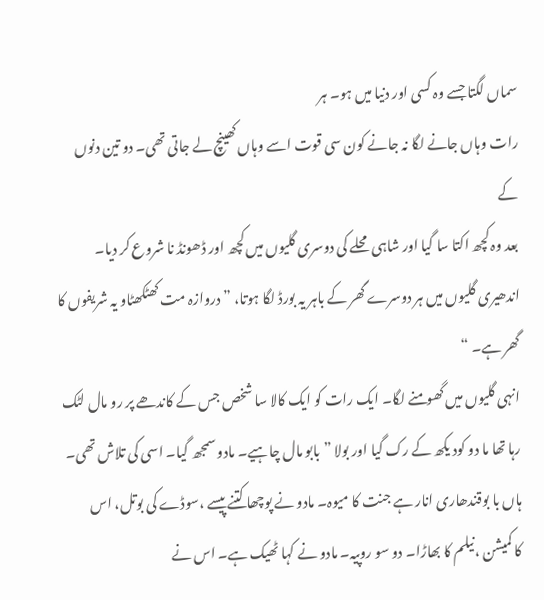سماں لگتا جسے وہ کسی اور دنیا میں ہو۔ ہر
رات وہاں جانے لگا نہ جانے کون سی قوت اسے وہاں کھینچ لے جاتی تھی۔ دو تین دنوں کے
بعد وہ کچھ اکتا سا گیا اور شاہی محلے کی دوسری گلیوں میں کچھ اور ڈھونڈ نا شروع کر دیا۔
اندھیری گلیوں میں ہر دوسرے گھر کے باہر یہ بورڈ لگا ہوتا، ” دروازہ مت کھٹکھٹاو یہ شریفوں کا گھر ہے۔ “
انہی گلیوں میں گھومنے لگا۔ ایک رات کو ایک کالا سا شخص جس کے کاندھے پر رو مال لٹک رہا تھا ما دو کود یکھ کے رک گیا اور بولا ”بابو مال چاہیے۔ مادو سمجھ گیا۔ اسی کی تلاش تھی۔
ہاں با بوقندھاری انار ہے جنت کا میوہ۔ مادو نے پوچھا کتنے پیسے ،سوڈے کی بوتل، اس
کا کمیشن ،نیلم کا بھاڑا۔ دو سو روپیہ۔ مادو نے کہا ٹھیک ہے۔ اس نے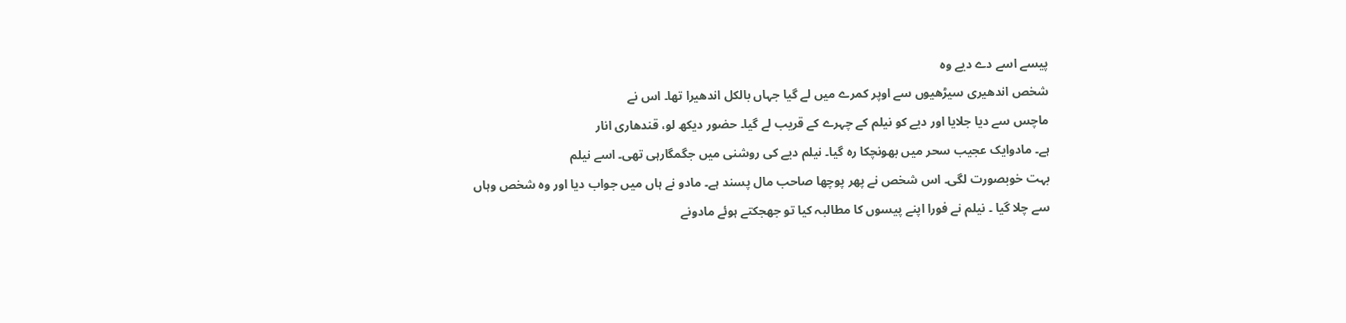پیسے اسے دے دیے وہ
شخص اندھیری سیڑھیوں سے اوپر کمرے میں لے گیا جہاں بالکل اندھیرا تھا۔ اس نے
ماچس سے دیا جلایا اور دیے کو نیلم کے چہرے کے قریب لے گیا۔ حضور دیکھ لو، قندھاری انار
ہے۔ مادوایک عجیب سحر میں بھونچکا رہ گیا۔ نیلم دیے کی روشنی میں جگمگارہی تھی۔ اسے نیلم
بہت خوبصورت لگی۔ اس شخص نے پھر پوچھا صاحب مال پسند ہے۔ مادو نے ہاں میں جواب دیا اور وہ شخص وہاں سے چلا گیا ۔ نیلم نے فورا اپنے پیسوں کا مطالبہ کیا تو جھجکتے ہوئے مادونے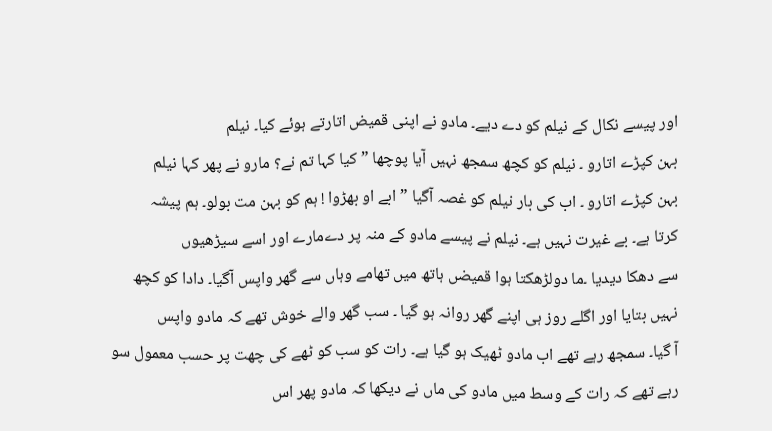اور پیسے نکال کے نیلم کو دے دیے۔ مادو نے اپنی قمیض اتارتے ہوئے کیا۔ نیلم
بہن کپڑے اتارو ۔ نیلم کو کچھ سمجھ نہیں آیا پوچھا ”کیا کہا تم نے؟ مارو نے پھر کہا نیلم
بہن کپڑے اتارو ۔ اب کی بار نیلم کو غصہ آگیا ”ابے او بھڑوا ! ہم کو بہن مت بولو۔ ہم پیشہ
کرتا ہے۔ بے غیرت نہیں ہے۔ نیلم نے پیسے مادو کے منہ پر دےمارے اور اسے سیڑھیوں
سے دھکا دیدیا ۔ما دولڑھکتا ہوا قمیضں ہاتھ میں تھامے وہاں سے گھر واپس آگیا۔ دادا کو کچھ
نہیں بتایا اور اگلے روز ہی اپنے گھر روانہ ہو گیا ۔ سب گھر والے خوش تھے کہ مادو واپس
آ گیا۔ سمجھ رہے تھے اب مادو ٹھیک ہو گیا ہے۔ رات کو سب کو ٹھے کی چھت پر حسب معمول سو
رہے تھے کہ رات کے وسط میں مادو کی ماں نے دیکھا کہ مادو پھر اس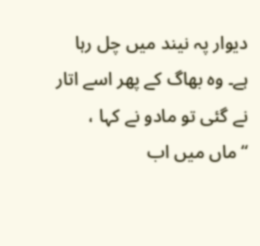دیوار پہ نیند میں چل رہا
ہے۔ وہ بھاگ کے پھر اسے اتار نے گئی تو مادو نے کہا ، “ماں میں اب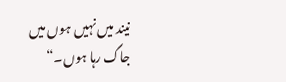نیند میں نہیں ہوں میں
جاگ رہا ہوں۔“